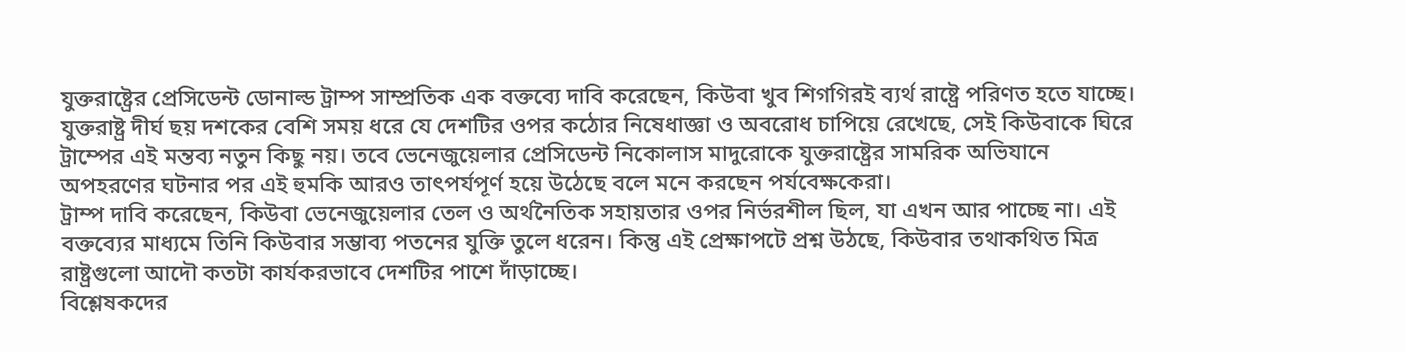যুক্তরাষ্ট্রের প্রেসিডেন্ট ডোনাল্ড ট্রাম্প সাম্প্রতিক এক বক্তব্যে দাবি করেছেন, কিউবা খুব শিগগিরই ব্যর্থ রাষ্ট্রে পরিণত হতে যাচ্ছে। যুক্তরাষ্ট্র দীর্ঘ ছয় দশকের বেশি সময় ধরে যে দেশটির ওপর কঠোর নিষেধাজ্ঞা ও অবরোধ চাপিয়ে রেখেছে, সেই কিউবাকে ঘিরে ট্রাম্পের এই মন্তব্য নতুন কিছু নয়। তবে ভেনেজুয়েলার প্রেসিডেন্ট নিকোলাস মাদুরোকে যুক্তরাষ্ট্রের সামরিক অভিযানে অপহরণের ঘটনার পর এই হুমকি আরও তাৎপর্যপূর্ণ হয়ে উঠেছে বলে মনে করছেন পর্যবেক্ষকেরা।
ট্রাম্প দাবি করেছেন, কিউবা ভেনেজুয়েলার তেল ও অর্থনৈতিক সহায়তার ওপর নির্ভরশীল ছিল, যা এখন আর পাচ্ছে না। এই বক্তব্যের মাধ্যমে তিনি কিউবার সম্ভাব্য পতনের যুক্তি তুলে ধরেন। কিন্তু এই প্রেক্ষাপটে প্রশ্ন উঠছে, কিউবার তথাকথিত মিত্র রাষ্ট্রগুলো আদৌ কতটা কার্যকরভাবে দেশটির পাশে দাঁড়াচ্ছে।
বিশ্লেষকদের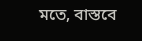মতে, বাস্তবে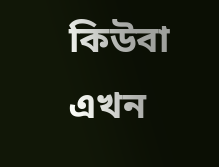কিউবা এখন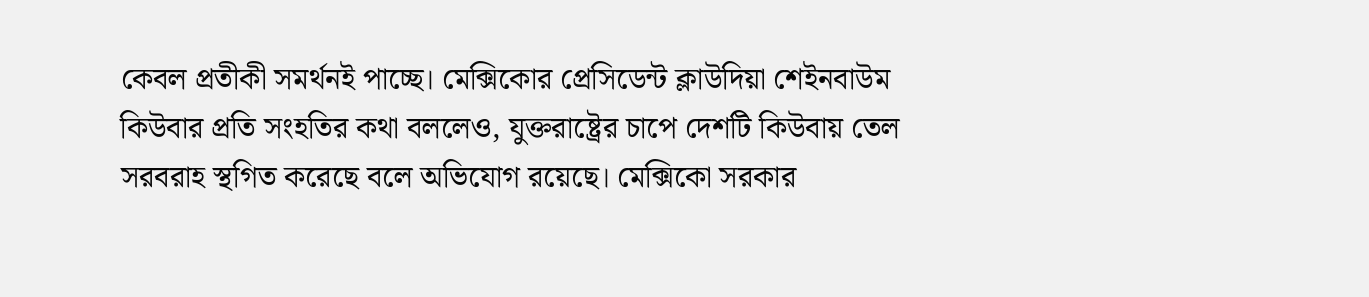কেবল প্রতীকী সমর্থনই পাচ্ছে। মেক্সিকোর প্রেসিডেন্ট ক্লাউদিয়া শেইনবাউম কিউবার প্রতি সংহতির কথা বললেও, যুক্তরাষ্ট্রের চাপে দেশটি কিউবায় তেল সরবরাহ স্থগিত করেছে বলে অভিযোগ রয়েছে। মেক্সিকো সরকার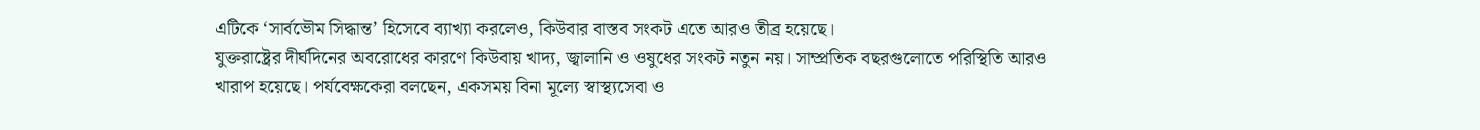এটিকে ‘সার্বভৌম সিদ্ধান্ত’ হিসেবে ব্যাখ্যা করলেও, কিউবার বাস্তব সংকট এতে আরও তীব্র হয়েছে।
যুক্তরাষ্ট্রের দীর্ঘদিনের অবরোধের কারণে কিউবায় খাদ্য, জ্বালানি ও ওষুধের সংকট নতুন নয়। সাম্প্রতিক বছরগুলোতে পরিস্থিতি আরও খারাপ হয়েছে। পর্যবেক্ষকেরা বলছেন, একসময় বিনা মূল্যে স্বাস্থ্যসেবা ও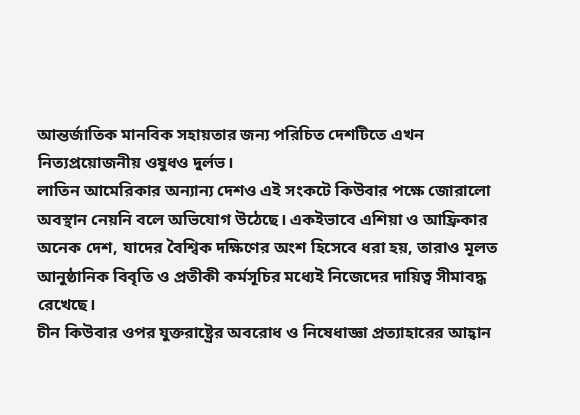আন্তর্জাতিক মানবিক সহায়তার জন্য পরিচিত দেশটিতে এখন নিত্যপ্রয়োজনীয় ওষুধও দুর্লভ।
লাতিন আমেরিকার অন্যান্য দেশও এই সংকটে কিউবার পক্ষে জোরালো অবস্থান নেয়নি বলে অভিযোগ উঠেছে। একইভাবে এশিয়া ও আফ্রিকার অনেক দেশ, যাদের বৈশ্বিক দক্ষিণের অংশ হিসেবে ধরা হয়, তারাও মূলত আনুষ্ঠানিক বিবৃতি ও প্রতীকী কর্মসূচির মধ্যেই নিজেদের দায়িত্ব সীমাবদ্ধ রেখেছে।
চীন কিউবার ওপর যুক্তরাষ্ট্রের অবরোধ ও নিষেধাজ্ঞা প্রত্যাহারের আহ্বান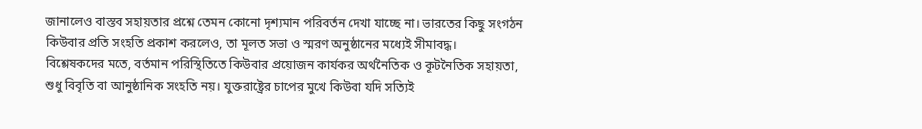জানালেও বাস্তব সহায়তার প্রশ্নে তেমন কোনো দৃশ্যমান পরিবর্তন দেখা যাচ্ছে না। ভারতের কিছু সংগঠন কিউবার প্রতি সংহতি প্রকাশ করলেও, তা মূলত সভা ও স্মরণ অনুষ্ঠানের মধ্যেই সীমাবদ্ধ।
বিশ্লেষকদের মতে, বর্তমান পরিস্থিতিতে কিউবার প্রয়োজন কার্যকর অর্থনৈতিক ও কূটনৈতিক সহায়তা, শুধু বিবৃতি বা আনুষ্ঠানিক সংহতি নয়। যুক্তরাষ্ট্রের চাপের মুখে কিউবা যদি সত্যিই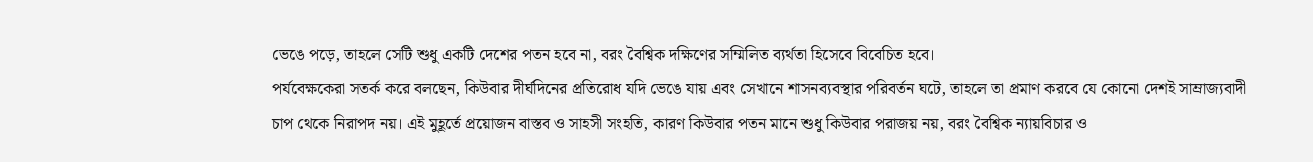ভেঙে পড়ে, তাহলে সেটি শুধু একটি দেশের পতন হবে না, বরং বৈশ্বিক দক্ষিণের সম্মিলিত ব্যর্থতা হিসেবে বিবেচিত হবে।
পর্যবেক্ষকেরা সতর্ক করে বলছেন, কিউবার দীর্ঘদিনের প্রতিরোধ যদি ভেঙে যায় এবং সেখানে শাসনব্যবস্থার পরিবর্তন ঘটে, তাহলে তা প্রমাণ করবে যে কোনো দেশই সাম্রাজ্যবাদী চাপ থেকে নিরাপদ নয়। এই মুহূর্তে প্রয়োজন বাস্তব ও সাহসী সংহতি, কারণ কিউবার পতন মানে শুধু কিউবার পরাজয় নয়, বরং বৈশ্বিক ন্যায়বিচার ও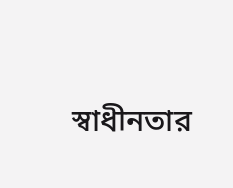স্বাধীনতার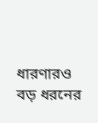ধারণারও বড় ধরনের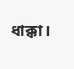ধাক্কা।